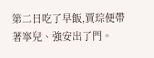第二日吃了早飯,賈琮便帶著寧兒、強安出了門。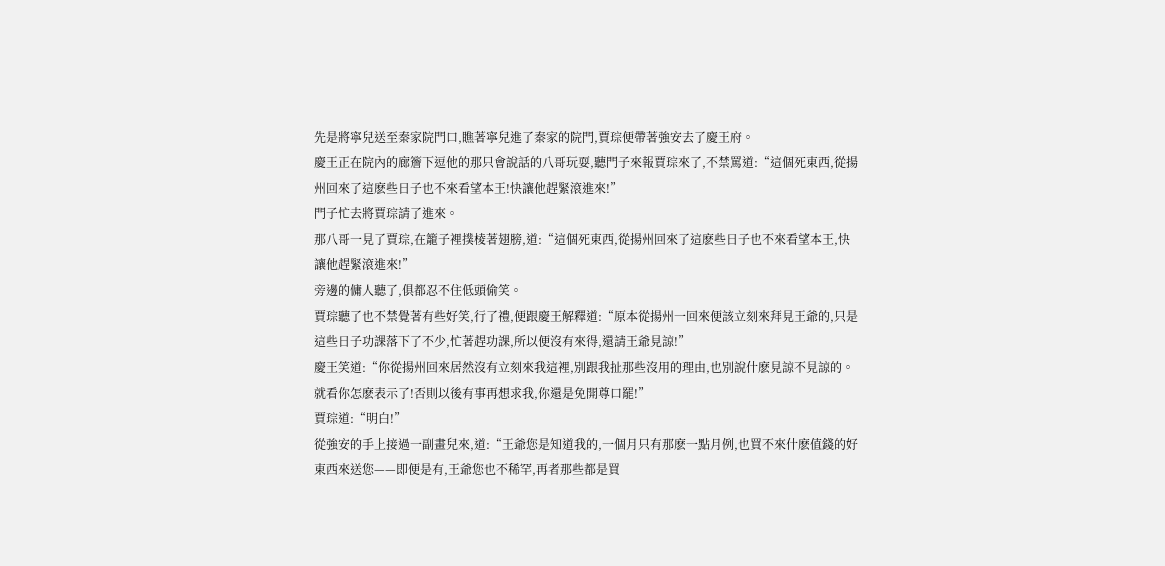先是將寧兒送至秦家院門口,瞧著寧兒進了秦家的院門,賈琮便帶著強安去了慶王府。
慶王正在院內的廊簷下逗他的那只會說話的八哥玩耍,聽門子來報賈琮來了,不禁罵道:“這個死東西,從揚州回來了這麽些日子也不來看望本王!快讓他趕緊滾進來!”
門子忙去將賈琮請了進來。
那八哥一見了賈琮,在籠子裡撲棱著翅膀,道:“這個死東西,從揚州回來了這麽些日子也不來看望本王,快讓他趕緊滾進來!”
旁邊的傭人聽了,俱都忍不住低頭偷笑。
賈琮聽了也不禁覺著有些好笑,行了禮,便跟慶王解釋道:“原本從揚州一回來便該立刻來拜見王爺的,只是這些日子功課落下了不少,忙著趕功課,所以便沒有來得,還請王爺見諒!”
慶王笑道:“你從揚州回來居然沒有立刻來我這裡,別跟我扯那些沒用的理由,也別說什麽見諒不見諒的。
就看你怎麽表示了!否則以後有事再想求我,你還是免開尊口罷!”
賈琮道:“明白!”
從強安的手上接過一副畫兒來,道:“王爺您是知道我的,一個月只有那麽一點月例,也買不來什麽值錢的好東西來送您——即便是有,王爺您也不稀罕,再者那些都是買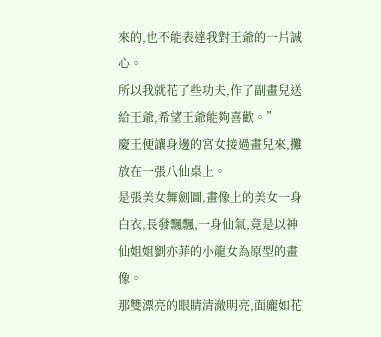來的,也不能表達我對王爺的一片誠心。
所以我就花了些功夫,作了副畫兒送給王爺,希望王爺能夠喜歡。”
慶王便讓身邊的宮女接過畫兒來,攤放在一張八仙桌上。
是張美女舞劍圖,畫像上的美女一身白衣,長發飄飄,一身仙氣,竟是以神仙姐姐劉亦菲的小龍女為原型的畫像。
那雙漂亮的眼睛清澈明亮,面龐如花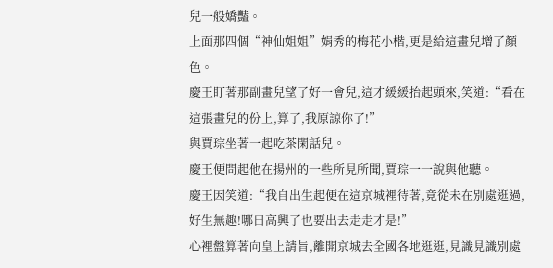兒一般嬌豔。
上面那四個“神仙姐姐”娟秀的梅花小楷,更是給這畫兒增了顏色。
慶王盯著那副畫兒望了好一會兒,這才緩緩抬起頭來,笑道:“看在這張畫兒的份上,算了,我原諒你了!”
與賈琮坐著一起吃茶閑話兒。
慶王便問起他在揚州的一些所見所聞,賈琮一一說與他聽。
慶王因笑道:“我自出生起便在這京城裡待著,竟從未在別處逛過,好生無趣!哪日高興了也要出去走走才是!”
心裡盤算著向皇上請旨,離開京城去全國各地逛逛,見識見識別處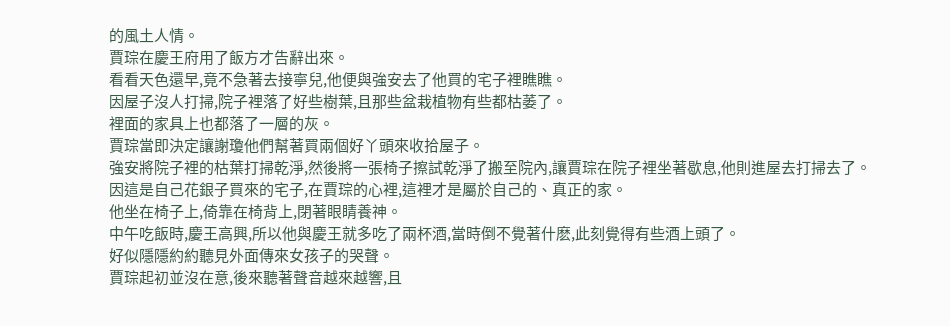的風土人情。
賈琮在慶王府用了飯方才告辭出來。
看看天色還早,竟不急著去接寧兒,他便與強安去了他買的宅子裡瞧瞧。
因屋子沒人打掃,院子裡落了好些樹葉,且那些盆栽植物有些都枯萎了。
裡面的家具上也都落了一層的灰。
賈琮當即決定讓謝瓊他們幫著買兩個好丫頭來收拾屋子。
強安將院子裡的枯葉打掃乾淨,然後將一張椅子擦試乾淨了搬至院內,讓賈琮在院子裡坐著歇息,他則進屋去打掃去了。
因這是自己花銀子買來的宅子,在賈琮的心裡,這裡才是屬於自己的、真正的家。
他坐在椅子上,倚靠在椅背上,閉著眼睛養神。
中午吃飯時,慶王高興,所以他與慶王就多吃了兩杯酒,當時倒不覺著什麽,此刻覺得有些酒上頭了。
好似隱隱約約聽見外面傳來女孩子的哭聲。
賈琮起初並沒在意,後來聽著聲音越來越響,且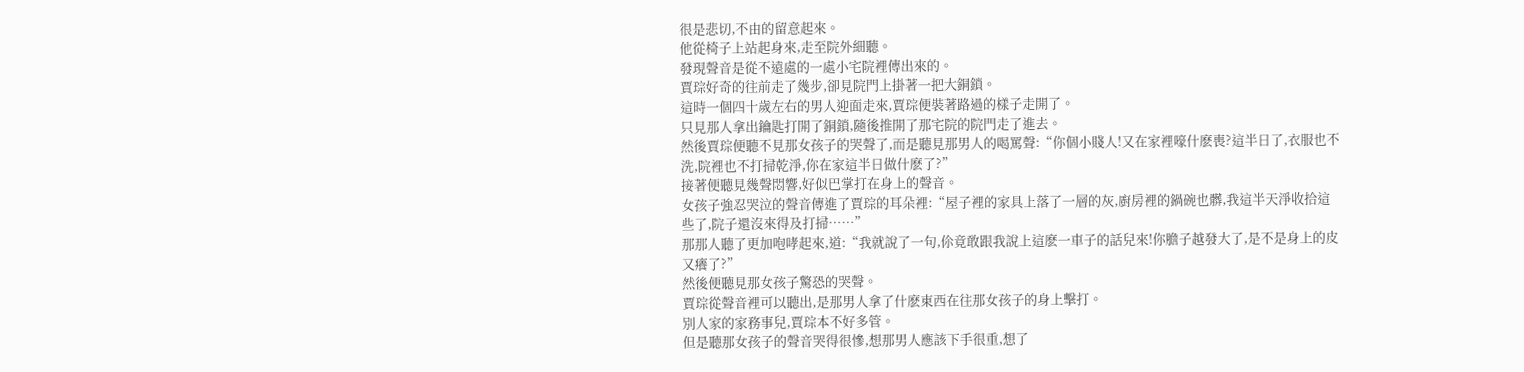很是悲切,不由的留意起來。
他從椅子上站起身來,走至院外細聽。
發現聲音是從不遠處的一處小宅院裡傳出來的。
賈琮好奇的往前走了幾步,卻見院門上掛著一把大銅鎖。
這時一個四十歲左右的男人迎面走來,賈琮便裝著路過的樣子走開了。
只見那人拿出鑰匙打開了銅鎖,隨後推開了那宅院的院門走了進去。
然後賈琮便聽不見那女孩子的哭聲了,而是聽見那男人的喝罵聲:“你個小賤人!又在家裡嚎什麽喪?這半日了,衣服也不洗,院裡也不打掃乾淨,你在家這半日做什麽了?”
接著便聽見幾聲悶響,好似巴掌打在身上的聲音。
女孩子強忍哭泣的聲音傳進了賈琮的耳朵裡:“屋子裡的家具上落了一層的灰,廚房裡的鍋碗也髒,我這半天淨收拾這些了,院子還沒來得及打掃……”
那那人聽了更加咆哮起來,道:“我就說了一句,伱竟敢跟我說上這麽一車子的話兒來!你膽子越發大了,是不是身上的皮又癢了?”
然後便聽見那女孩子驚恐的哭聲。
賈琮從聲音裡可以聽出,是那男人拿了什麽東西在往那女孩子的身上擊打。
別人家的家務事兒,賈琮本不好多管。
但是聽那女孩子的聲音哭得很慘,想那男人應該下手很重,想了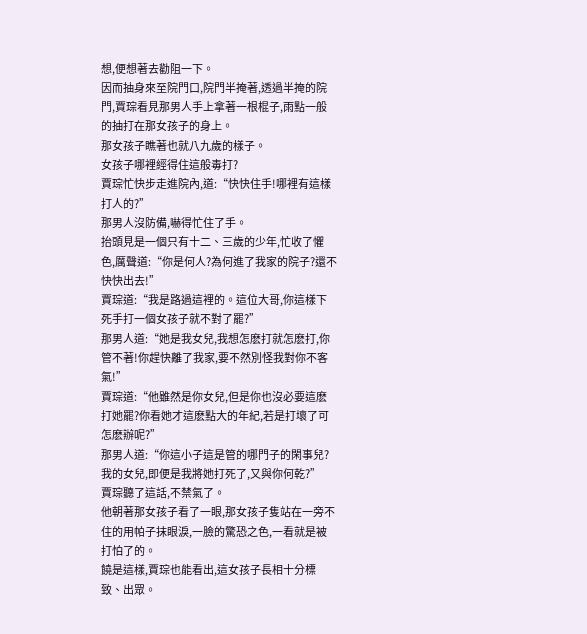想,便想著去勸阻一下。
因而抽身來至院門口,院門半掩著,透過半掩的院門,賈琮看見那男人手上拿著一根棍子,雨點一般的抽打在那女孩子的身上。
那女孩子瞧著也就八九歲的樣子。
女孩子哪裡經得住這般毒打?
賈琮忙快步走進院內,道:“快快住手!哪裡有這樣打人的?”
那男人沒防備,嚇得忙住了手。
抬頭見是一個只有十二、三歲的少年,忙收了懼色,厲聲道:“你是何人?為何進了我家的院子?還不快快出去!”
賈琮道:“我是路過這裡的。這位大哥,你這樣下死手打一個女孩子就不對了罷?”
那男人道:“她是我女兒,我想怎麽打就怎麽打,你管不著!你趕快離了我家,要不然別怪我對你不客氣!”
賈琮道:“他雖然是你女兒,但是你也沒必要這麽打她罷?你看她才這麽點大的年紀,若是打壞了可怎麽辦呢?”
那男人道:“你這小子這是管的哪門子的閑事兒?我的女兒,即便是我將她打死了,又與你何乾?”
賈琮聽了這話,不禁氣了。
他朝著那女孩子看了一眼,那女孩子隻站在一旁不住的用帕子抹眼淚,一臉的驚恐之色,一看就是被打怕了的。
饒是這樣,賈琮也能看出,這女孩子長相十分標致、出眾。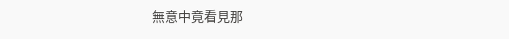無意中竟看見那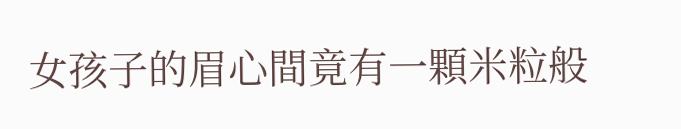女孩子的眉心間竟有一顆米粒般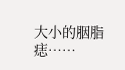大小的胭脂痣……